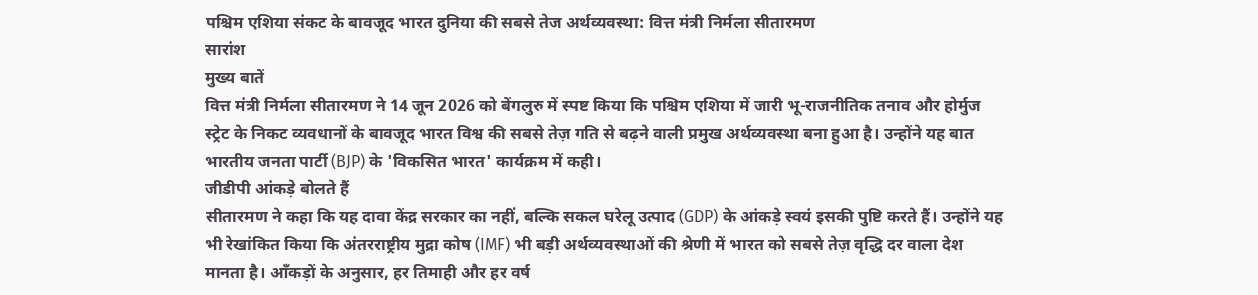पश्चिम एशिया संकट के बावजूद भारत दुनिया की सबसे तेज अर्थव्यवस्था: वित्त मंत्री निर्मला सीतारमण
सारांश
मुख्य बातें
वित्त मंत्री निर्मला सीतारमण ने 14 जून 2026 को बेंगलुरु में स्पष्ट किया कि पश्चिम एशिया में जारी भू-राजनीतिक तनाव और होर्मुज स्ट्रेट के निकट व्यवधानों के बावजूद भारत विश्व की सबसे तेज़ गति से बढ़ने वाली प्रमुख अर्थव्यवस्था बना हुआ है। उन्होंने यह बात भारतीय जनता पार्टी (BJP) के 'विकसित भारत' कार्यक्रम में कही।
जीडीपी आंकड़े बोलते हैं
सीतारमण ने कहा कि यह दावा केंद्र सरकार का नहीं, बल्कि सकल घरेलू उत्पाद (GDP) के आंकड़े स्वयं इसकी पुष्टि करते हैं। उन्होंने यह भी रेखांकित किया कि अंतरराष्ट्रीय मुद्रा कोष (IMF) भी बड़ी अर्थव्यवस्थाओं की श्रेणी में भारत को सबसे तेज़ वृद्धि दर वाला देश मानता है। आँकड़ों के अनुसार, हर तिमाही और हर वर्ष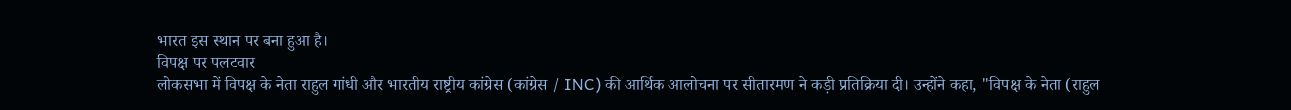भारत इस स्थान पर बना हुआ है।
विपक्ष पर पलटवार
लोकसभा में विपक्ष के नेता राहुल गांधी और भारतीय राष्ट्रीय कांग्रेस (कांग्रेस / INC) की आर्थिक आलोचना पर सीतारमण ने कड़ी प्रतिक्रिया दी। उन्होंने कहा, "विपक्ष के नेता (राहुल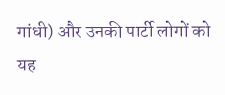गांधी) और उनकी पार्टी लोगों को यह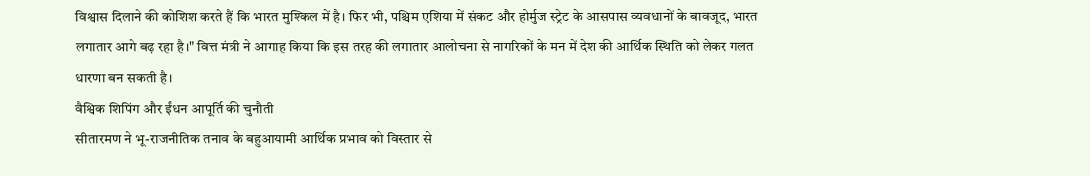विश्वास दिलाने की कोशिश करते हैं कि भारत मुश्किल में है। फिर भी, पश्चिम एशिया में संकट और होर्मुज स्ट्रेट के आसपास व्यवधानों के बावजूद, भारत लगातार आगे बढ़ रहा है।" वित्त मंत्री ने आगाह किया कि इस तरह की लगातार आलोचना से नागरिकों के मन में देश की आर्थिक स्थिति को लेकर गलत धारणा बन सकती है।
वैश्विक शिपिंग और ईंधन आपूर्ति की चुनौती
सीतारमण ने भू-राजनीतिक तनाव के बहुआयामी आर्थिक प्रभाव को विस्तार से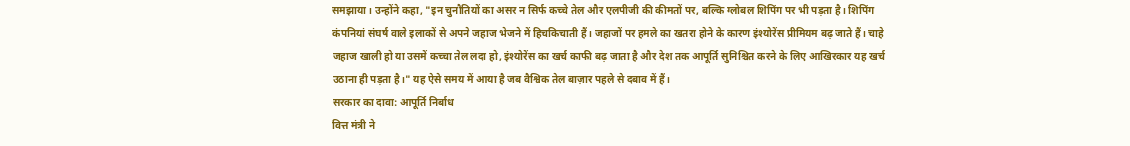समझाया। उन्होंने कहा, "इन चुनौतियों का असर न सिर्फ कच्चे तेल और एलपीजी की कीमतों पर, बल्कि ग्लोबल शिपिंग पर भी पड़ता है। शिपिंग कंपनियां संघर्ष वाले इलाकों से अपने जहाज भेजने में हिचकिचाती हैं। जहाजों पर हमले का खतरा होने के कारण इंश्योरेंस प्रीमियम बढ़ जाते हैं। चाहे जहाज खाली हो या उसमें कच्चा तेल लदा हो, इंश्योरेंस का खर्च काफी बढ़ जाता है और देश तक आपूर्ति सुनिश्चित करने के लिए आखिरकार यह खर्च उठाना ही पड़ता है।" यह ऐसे समय में आया है जब वैश्विक तेल बाज़ार पहले से दबाव में हैं।
सरकार का दावा: आपूर्ति निर्बाध
वित्त मंत्री ने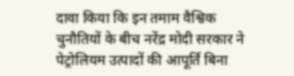दावा किया कि इन तमाम वैश्विक चुनौतियों के बीच नरेंद्र मोदी सरकार ने पेट्रोलियम उत्पादों की आपूर्ति बिना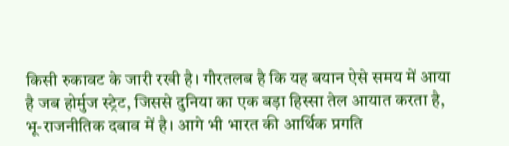किसी रुकावट के जारी रखी है। गौरतलब है कि यह बयान ऐसे समय में आया है जब होर्मुज स्ट्रेट, जिससे दुनिया का एक बड़ा हिस्सा तेल आयात करता है, भू-राजनीतिक दबाव में है। आगे भी भारत की आर्थिक प्रगति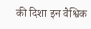की दिशा इन वैश्विक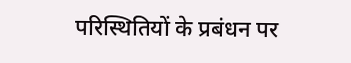परिस्थितियों के प्रबंधन पर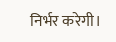निर्भर करेगी।